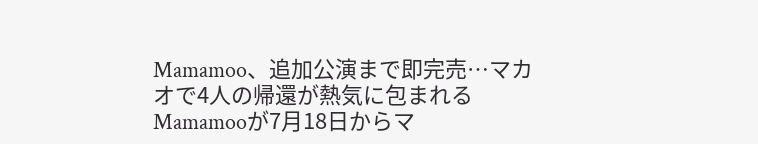Mamamoo、追加公演まで即完売…マカオで4人の帰還が熱気に包まれる
Mamamooが7月18日からマ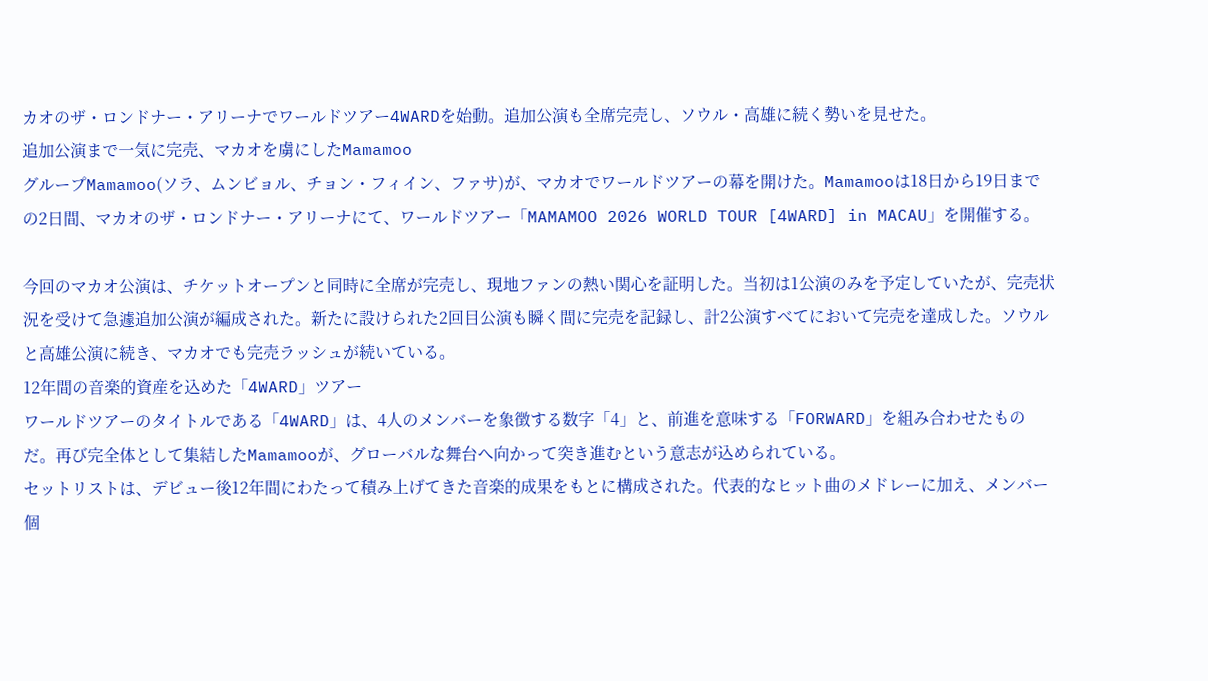カオのザ・ロンドナー・アリーナでワールドツアー4WARDを始動。追加公演も全席完売し、ソウル・高雄に続く勢いを見せた。
追加公演まで一気に完売、マカオを虜にしたMamamoo
グループMamamoo(ソラ、ムンビョル、チョン・フィイン、ファサ)が、マカオでワールドツアーの幕を開けた。Mamamooは18日から19日までの2日間、マカオのザ・ロンドナー・アリーナにて、ワールドツアー「MAMAMOO 2026 WORLD TOUR [4WARD] in MACAU」を開催する。

今回のマカオ公演は、チケットオープンと同時に全席が完売し、現地ファンの熱い関心を証明した。当初は1公演のみを予定していたが、完売状況を受けて急遽追加公演が編成された。新たに設けられた2回目公演も瞬く間に完売を記録し、計2公演すべてにおいて完売を達成した。ソウルと高雄公演に続き、マカオでも完売ラッシュが続いている。
12年間の音楽的資産を込めた「4WARD」ツアー
ワールドツアーのタイトルである「4WARD」は、4人のメンバーを象徴する数字「4」と、前進を意味する「FORWARD」を組み合わせたものだ。再び完全体として集結したMamamooが、グローバルな舞台へ向かって突き進むという意志が込められている。
セットリストは、デビュー後12年間にわたって積み上げてきた音楽的成果をもとに構成された。代表的なヒット曲のメドレーに加え、メンバー個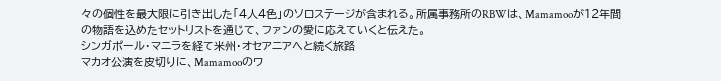々の個性を最大限に引き出した「4人4色」のソロステージが含まれる。所属事務所のRBWは、Mamamooが12年間の物語を込めたセットリストを通じて、ファンの愛に応えていくと伝えた。
シンガポール・マニラを経て米州・オセアニアへと続く旅路
マカオ公演を皮切りに、Mamamooのワ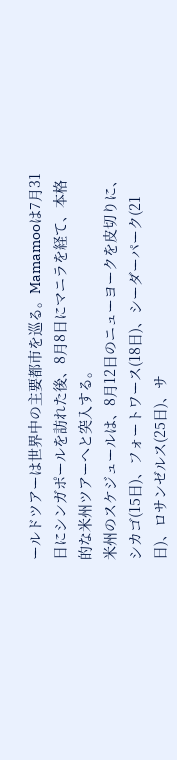ールドツアーは世界中の主要都市を巡る。Mamamooは7月31日にシンガポールを訪れた後、8月8日にマニラを経て、本格的な米州ツアーへと突入する。
米州のスケジュールは、8月12日のニューヨークを皮切りに、シカゴ(15日)、フォートワース(18日)、シーダーパーク(21日)、ロサンゼルス(25日)、サ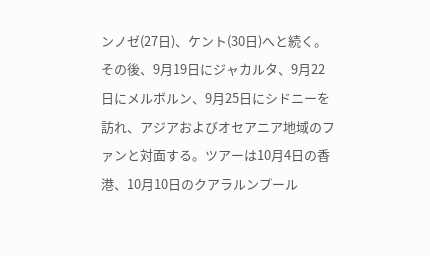ンノゼ(27日)、ケント(30日)へと続く。その後、9月19日にジャカルタ、9月22日にメルボルン、9月25日にシドニーを訪れ、アジアおよびオセアニア地域のファンと対面する。ツアーは10月4日の香港、10月10日のクアラルンプール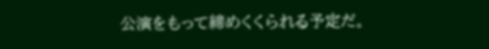公演をもって締めくくられる予定だ。